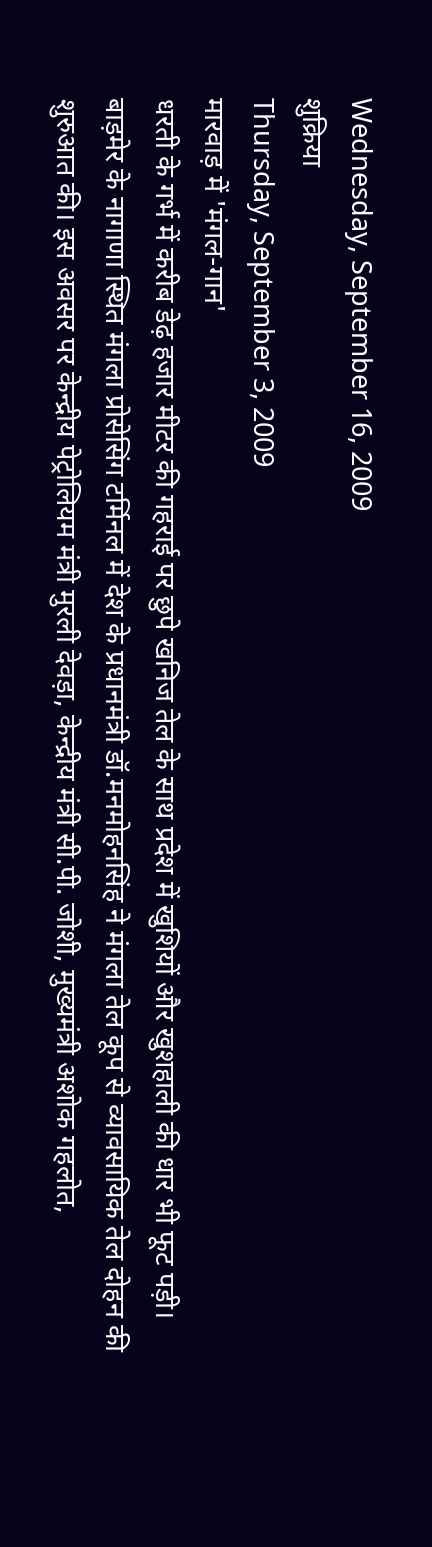Wednesday, September 16, 2009
शुक्रिया
Thursday, September 3, 2009
मारवाड़ में 'मंगल-गान'
धरती के गर्भ में करीब डेढ़ हजार मीटर की गहराई पर छुपे खनिज तेल के साथ प्रदेश में खुशियों और खुशहाली की धार भी फूट पड़ी। बाड़मेर के नागाणा स्थित मंगला प्रोसेसिंग टर्मिनल में देश के प्रधानमंत्री डॉ.मनमोहनसिंह ने मंगला तेल कूप से व्यावसायिक तेल दोहन की शुरुआत की। इस अवसर पर केन्द्रीय पेट्रोलियम मंत्री मुरली देवड़ा, केन्द्रीय मंत्री सी.पी. जोशी, मुख्यमंत्री अशोक गहलोत,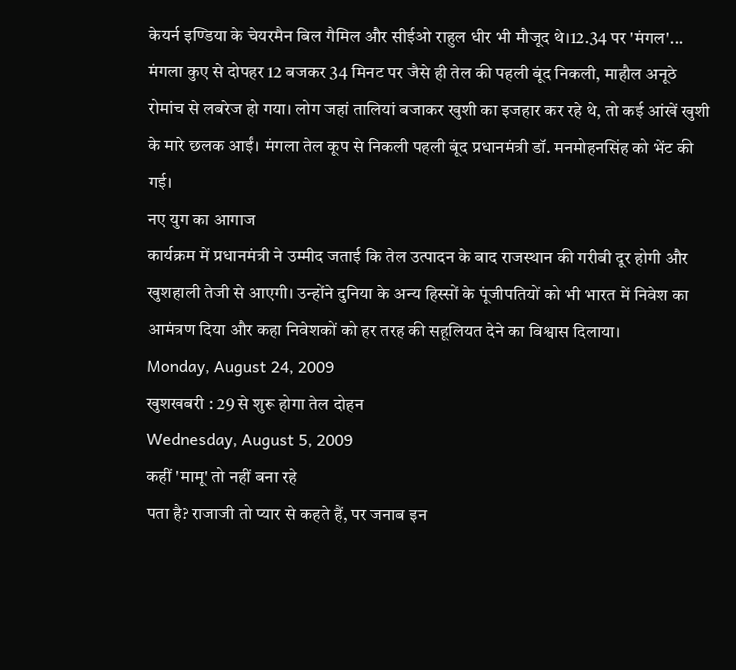केयर्न इण्डिया के चेयरमैन बिल गैमिल और सीईओ राहुल धीर भी मौजूद थे।12.34 पर 'मंगल'...
मंगला कुए से दोपहर 12 बजकर 34 मिनट पर जैसे ही तेल की पहली बूंद निकली, माहौल अनूठे रोमांच से लबरेज हो गया। लोग जहां तालियां बजाकर खुशी का इजहार कर रहे थे, तो कई आंखें खुशी के मारे छलक आईं। मंगला तेल कूप से निकली पहली बूंद प्रधानमंत्री डॉ. मनमोहनसिंह को भेंट की गई।
नए युग का आगाज
कार्यक्रम में प्रधानमंत्री ने उम्मीद जताई कि तेल उत्पादन के बाद राजस्थान की गरीबी दूर होगी और खुशहाली तेजी से आएगी। उन्होंने दुनिया के अन्य हिस्सों के पूंजीपतियों को भी भारत में निवेश का आमंत्रण दिया और कहा निवेशकों को हर तरह की सहूलियत देने का विश्वास दिलाया।
Monday, August 24, 2009
खुशखबरी : 29 से शुरू होगा तेल दोहन
Wednesday, August 5, 2009
कहीं 'मामू' तो नहीं बना रहे
पता है? राजाजी तो प्यार से कहते हैं, पर जनाब इन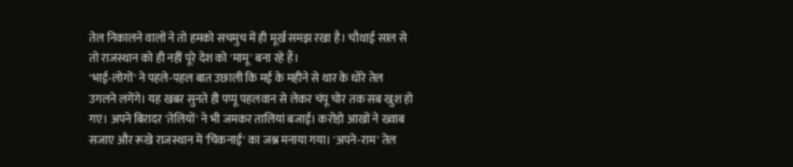तेल निकालने वालों ने तो हमको सचमुच में ही मूर्ख समझ रखा है। चौथाई साल से तो राजस्थान को ही नहीं पूरे देश को 'मामू' बना रहे हैं।
'भाई-लोगों' ने पहले-पहल बात उछाली कि मई के महीने से थार के धोरे तेल उगलने लगेंगे। यह खबर सुनते ही पप्पू पहलवान से लेकर चंपू चोर तक सब खुश हो गए। अपने बिरादर 'तेलियों' ने भी जमकर तालियां बजाई। करोड़ो आखों ने ख्वाब सजाए और रूखे राजस्थान में 'चिकनाई' का जश्न मनाया गया। 'अपने-राम' तेल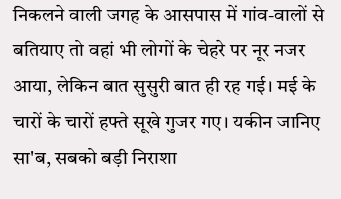निकलने वाली जगह के आसपास में गांव-वालों से बतियाए तो वहां भी लोगों के चेहरे पर नूर नजर आया, लेकिन बात सुसुरी बात ही रह गई। मई के चारों के चारों हफ्ते सूखे गुजर गए। यकीन जानिए सा'ब, सबको बड़ी निराशा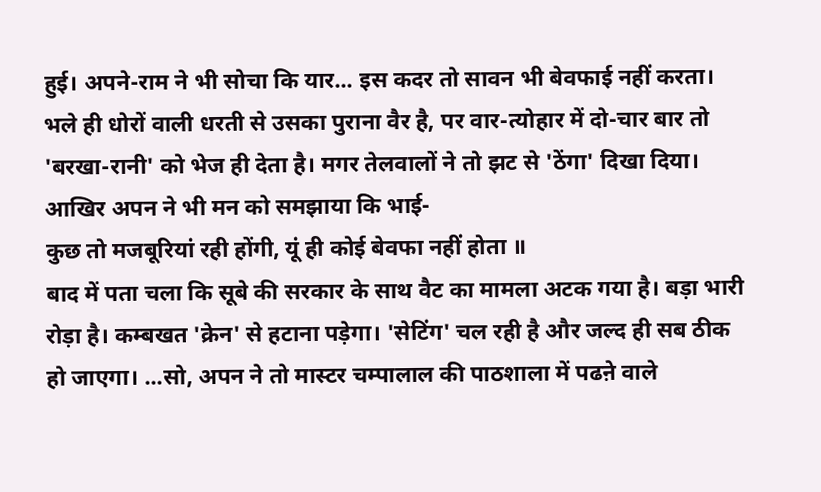हुई। अपने-राम ने भी सोचा कि यार... इस कदर तो सावन भी बेवफाई नहीं करता। भले ही धोरों वाली धरती से उसका पुराना वैर है, पर वार-त्योहार में दो-चार बार तो 'बरखा-रानी' को भेज ही देता है। मगर तेलवालों ने तो झट से 'ठेंगा' दिखा दिया। आखिर अपन ने भी मन को समझाया कि भाई-
कुछ तो मजबूरियां रही होंगी, यूं ही कोई बेवफा नहीं होता ॥
बाद में पता चला कि सूबे की सरकार के साथ वैट का मामला अटक गया है। बड़ा भारी रोड़ा है। कम्बखत 'क्रेन' से हटाना पड़ेगा। 'सेटिंग' चल रही है और जल्द ही सब ठीक हो जाएगा। ...सो, अपन ने तो मास्टर चम्पालाल की पाठशाला में पढऩे वाले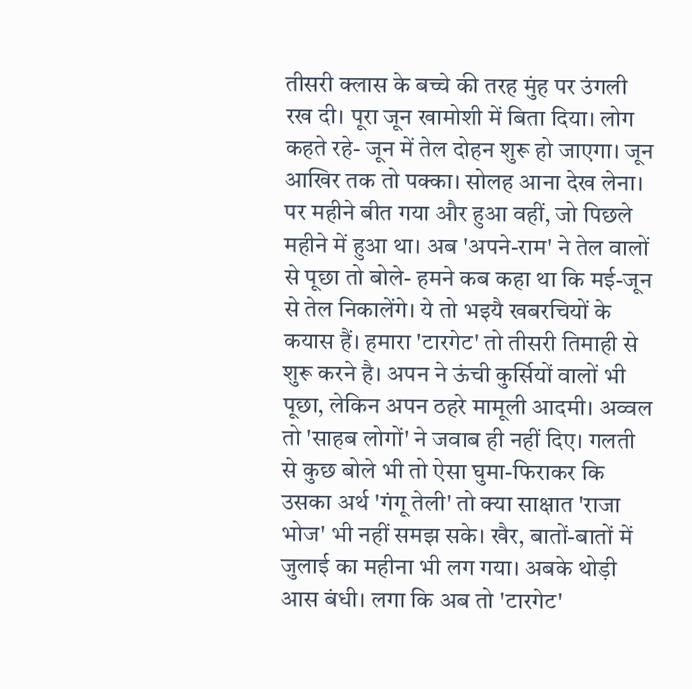तीसरी क्लास के बच्चे की तरह मुंह पर उंगली रख दी। पूरा जून खामोशी में बिता दिया। लोग कहते रहे- जून में तेल दोहन शुरू हो जाएगा। जून आखिर तक तो पक्का। सोलह आना देख लेना। पर महीने बीत गया और हुआ वहीं, जो पिछले महीने में हुआ था। अब 'अपने-राम' ने तेल वालों से पूछा तो बोले- हमने कब कहा था कि मई-जून से तेल निकालेंगे। ये तो भइयै खबरचियों के कयास हैं। हमारा 'टारगेट' तो तीसरी तिमाही से शुरू करने है। अपन ने ऊंची कुर्सियों वालों भी पूछा, लेकिन अपन ठहरे मामूली आदमी। अव्वल तो 'साहब लोगों' ने जवाब ही नहीं दिए। गलती से कुछ बोले भी तो ऐसा घुमा-फिराकर कि उसका अर्थ 'गंगू तेली' तो क्या साक्षात 'राजा भोज' भी नहीं समझ सके। खैर, बातों-बातों में जुलाई का महीना भी लग गया। अबके थोड़ी आस बंधी। लगा कि अब तो 'टारगेट'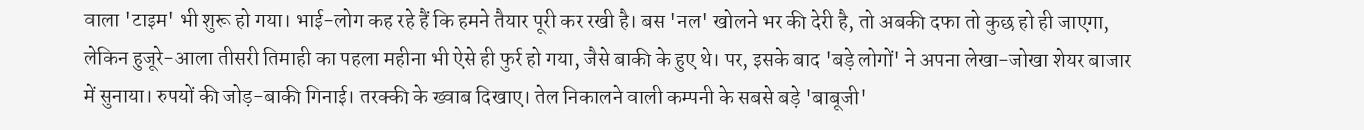वाला 'टाइम' भी शुरू हो गया। भाई-लोग कह रहे हैं कि हमने तैयार पूरी कर रखी है। बस 'नल' खोलने भर की देरी है, तो अबकी दफा तो कुछ हो ही जाएगा, लेकिन हुजूरे-आला तीसरी तिमाही का पहला महीना भी ऐसे ही फुर्र हो गया, जैसे बाकी के हुए थे। पर, इसके बाद 'बड़े लोगों' ने अपना लेखा-जोखा शेयर बाजार में सुनाया। रुपयों की जोड़-बाकी गिनाई। तरक्की के ख्वाब दिखाए। तेल निकालने वाली कम्पनी के सबसे बड़े 'बाबूजी'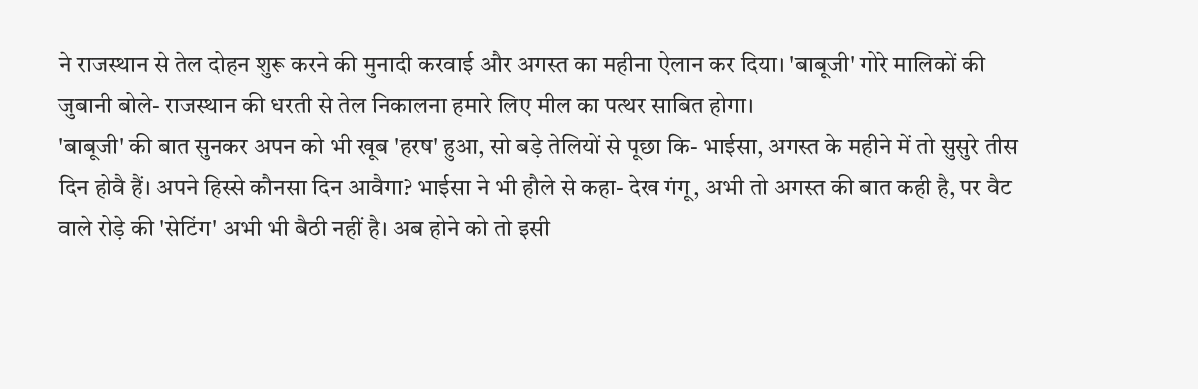ने राजस्थान से तेल दोहन शुरू करने की मुनादी करवाई और अगस्त का महीना ऐलान कर दिया। 'बाबूजी' गोरे मालिकों की जुबानी बोले- राजस्थान की धरती से तेल निकालना हमारे लिए मील का पत्थर साबित होगा।
'बाबूजी' की बात सुनकर अपन को भी खूब 'हरष' हुआ, सो बड़े तेलियों से पूछा कि- भाईसा, अगस्त के महीने में तो सुसुरे तीस दिन होवै हैं। अपने हिस्से कौनसा दिन आवैगा? भाईसा ने भी हौले से कहा- देख गंगू, अभी तो अगस्त की बात कही है, पर वैट वाले रोड़े की 'सेटिंग' अभी भी बैठी नहीं है। अब होने को तो इसी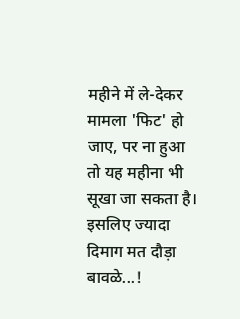महीने में ले-देकर मामला 'फिट' हो जाए, पर ना हुआ तो यह महीना भी सूखा जा सकता है। इसलिए ज्यादा दिमाग मत दौड़ा बावळे...!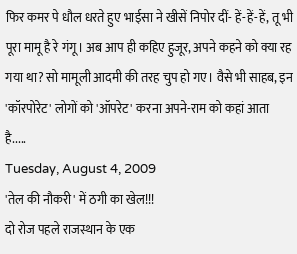फिर कमर पे धौल धरते हुए भाईसा ने खीसें निपोर दीं- हें-हें-हें, तू भी पूरा मामू है रे गंगू। अब आप ही कहिए हुजूर, अपने कहने को क्या रह गया था? सो मामूली आदमी की तरह चुप हो गए। वैसे भी साहब, इन 'कॉरपोरेट' लोगों को 'ऑपरेट' करना अपने-राम को कहां आता है.....
Tuesday, August 4, 2009
'तेल की नौकरी' में ठगी का खेल!!!
दो रोज पहले राजस्थान के एक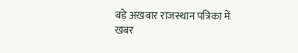बड़े अखबार राजस्थान पत्रिका में खबर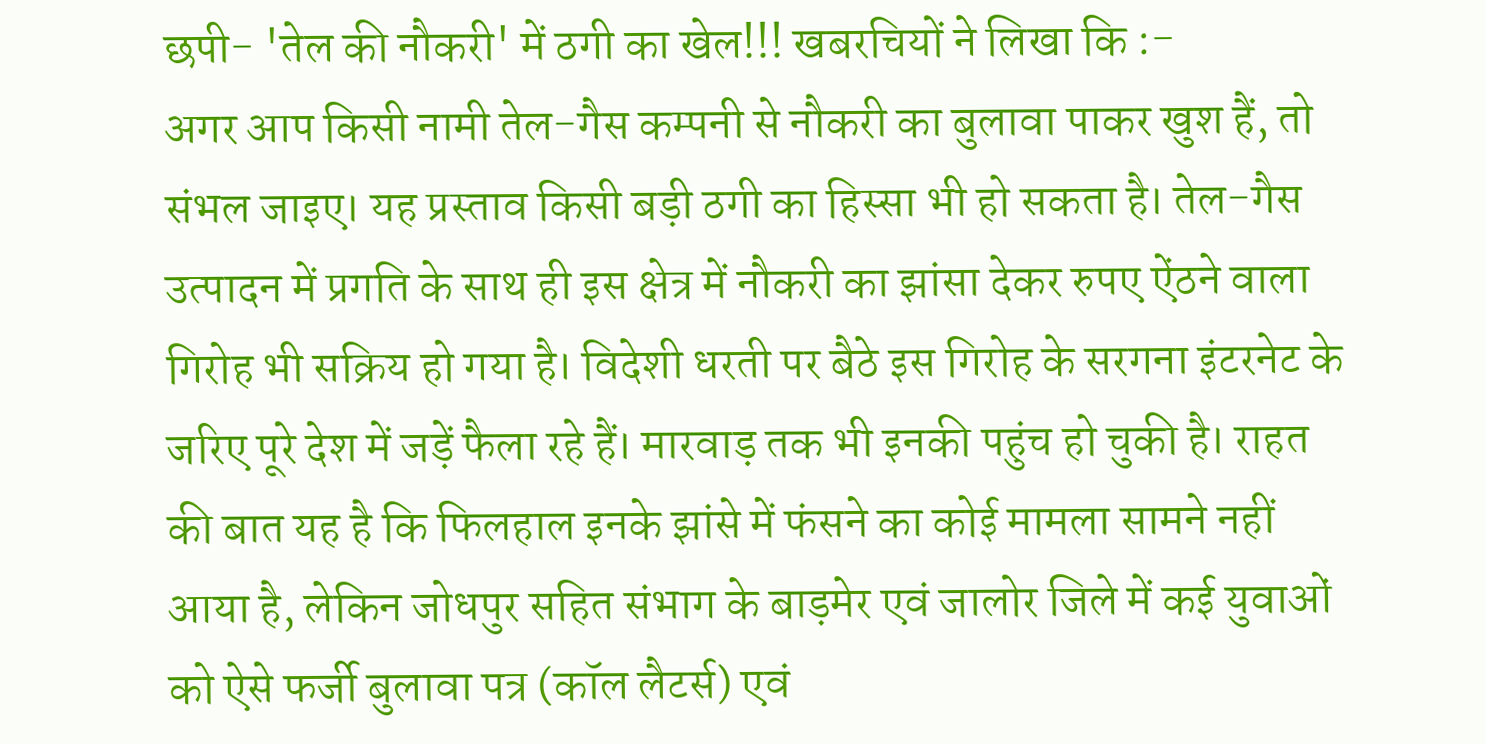छपी- 'तेल की नौकरी' में ठगी का खेल!!! खबरचियों ने लिखा कि :-
अगर आप किसी नामी तेल-गैस कम्पनी से नौकरी का बुलावा पाकर खुश हैं, तो संभल जाइए। यह प्रस्ताव किसी बड़ी ठगी का हिस्सा भी हो सकता है। तेल-गैस उत्पादन में प्रगति के साथ ही इस क्षेत्र में नौकरी का झांसा देकर रुपए ऐंठने वाला गिरोह भी सक्रिय हो गया है। विदेशी धरती पर बैठे इस गिरोह के सरगना इंटरनेट के जरिए पूरे देश में जड़ें फैला रहे हैं। मारवाड़ तक भी इनकी पहुंच हो चुकी है। राहत की बात यह है कि फिलहाल इनके झांसे में फंसने का कोई मामला सामने नहीं आया है, लेकिन जोधपुर सहित संभाग के बाड़मेर एवं जालोर जिले में कई युवाओं को ऐसे फर्जी बुलावा पत्र (कॉल लैटर्स) एवं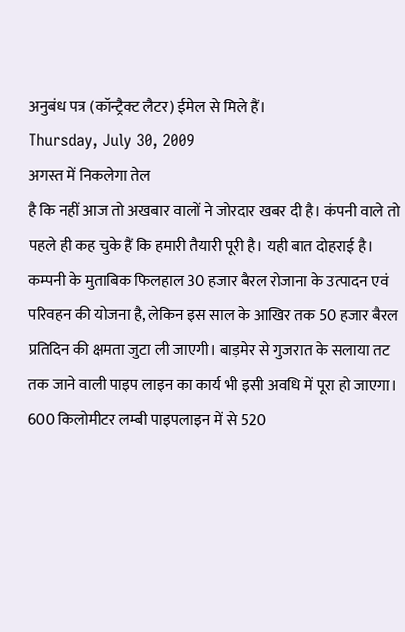अनुबंध पत्र (कॉन्ट्रैक्ट लैटर) ईमेल से मिले हैं।
Thursday, July 30, 2009
अगस्त में निकलेगा तेल
है कि नहीं आज तो अखबार वालों ने जोरदार खबर दी है। कंपनी वाले तो पहले ही कह चुके हैं कि हमारी तैयारी पूरी है। यही बात दोहराई है। कम्पनी के मुताबिक फिलहाल 30 हजार बैरल रोजाना के उत्पादन एवं परिवहन की योजना है, लेकिन इस साल के आखिर तक 50 हजार बैरल प्रतिदिन की क्षमता जुटा ली जाएगी। बाड़मेर से गुजरात के सलाया तट तक जाने वाली पाइप लाइन का कार्य भी इसी अवधि में पूरा हो जाएगा। 600 किलोमीटर लम्बी पाइपलाइन में से 520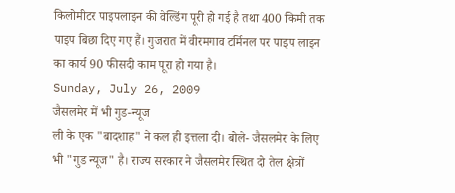किलोमीटर पाइपलाइन की वेल्डिंग पूरी हो गई है तथा 400 किमी तक पाइप बिछा दिए गए हैं। गुजरात में वीरमगाव टर्मिनल पर पाइप लाइन का कार्य 90 फीसदी काम पूरा हो गया है।
Sunday, July 26, 2009
जैसलमेर में भी गुड-न्यूज
ली के एक "बादशाह" ने कल ही इत्तला दी। बोले- जैसलमेर के लिए भी "गुड न्यूज" है। राज्य सरकार ने जैसलमेर स्थित दो तेल क्षेत्रों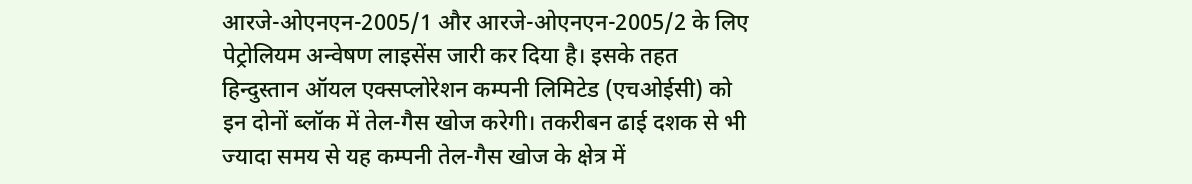आरजे-ओएनएन-2005/1 और आरजे-ओएनएन-2005/2 के लिए पेट्रोलियम अन्वेषण लाइसेंस जारी कर दिया है। इसके तहत हिन्दुस्तान ऑयल एक्सप्लोरेशन कम्पनी लिमिटेड (एचओईसी) को इन दोनों ब्लॉक में तेल-गैस खोज करेगी। तकरीबन ढाई दशक से भी ज्यादा समय से यह कम्पनी तेल-गैस खोज के क्षेत्र में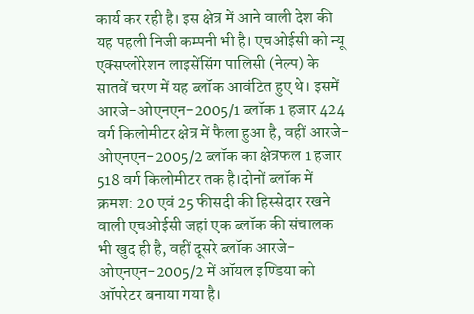कार्य कर रही है। इस क्षेत्र में आने वाली देश की यह पहली निजी कम्पनी भी है। एचओईसी को न्यू एक्सप्लोरेशन लाइसेंसिंग पालिसी (नेल्प) के सातवें चरण में यह ब्लॉक आवंटित हुए थे। इसमें आरजे-ओएनएन-2005/1 ब्लॉक 1 हजार 424 वर्ग किलोमीटर क्षेत्र में फैला हुआ है, वहीं आरजे-ओएनएन-2005/2 ब्लॉक का क्षेत्रफल 1 हजार 518 वर्ग किलोमीटर तक है।दोनों ब्लॉक में क्रमश: 20 एवं 25 फीसदी की हिस्सेदार रखने वाली एचओईसी जहां एक ब्लॉक की संचालक भी खुद ही है, वहीं दूसरे ब्लॉक आरजे-ओएनएन-2005/2 में ऑयल इण्डिया को ऑपरेटर बनाया गया है।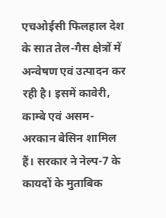एचओईसी फिलहाल देश के सात तेल-गैस क्षेत्रों में अन्वेषण एवं उत्पादन कर रही है। इसमें कावेरी, काम्बे एवं असम-अरकान बेसिन शामिल हैं। सरकार ने नेल्प-7 के कायदों के मुताबिक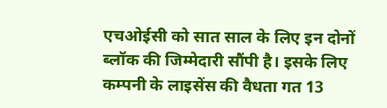एचओईसी को सात साल के लिए इन दोनों ब्लॉक की जिम्मेदारी सौंपी है। इसके लिए कम्पनी के लाइसेंस की वैधता गत 13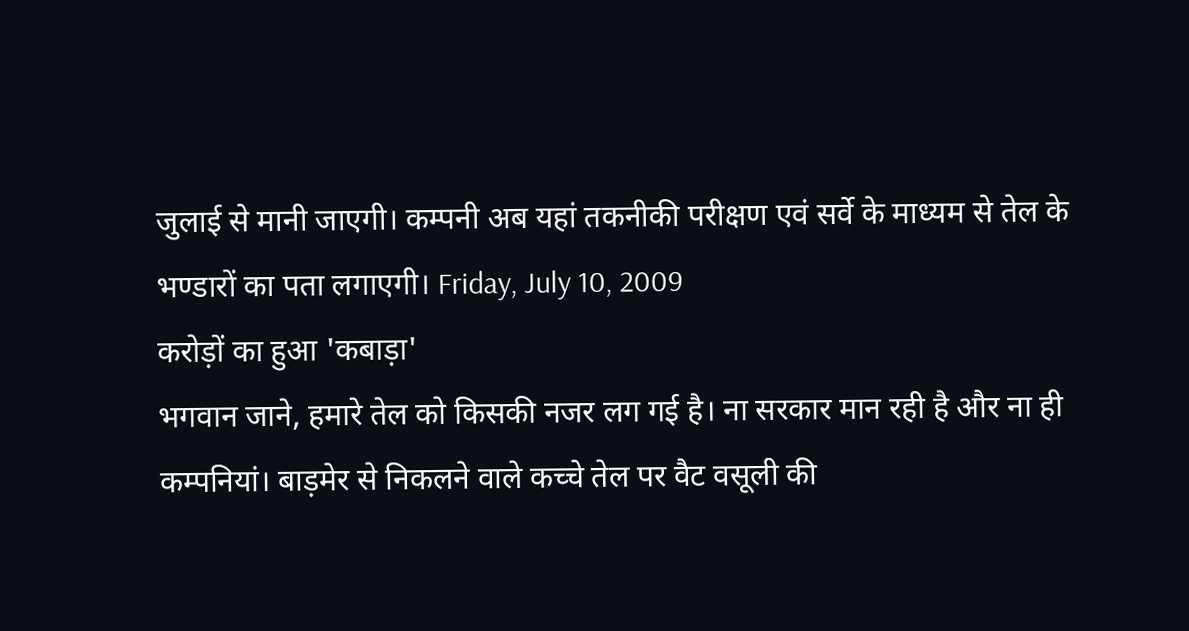जुलाई से मानी जाएगी। कम्पनी अब यहां तकनीकी परीक्षण एवं सर्वे के माध्यम से तेल के भण्डारों का पता लगाएगी। Friday, July 10, 2009
करोड़ों का हुआ 'कबाड़ा'
भगवान जाने, हमारे तेल को किसकी नजर लग गई है। ना सरकार मान रही है और ना ही कम्पनियां। बाड़मेर से निकलने वाले कच्चे तेल पर वैट वसूली की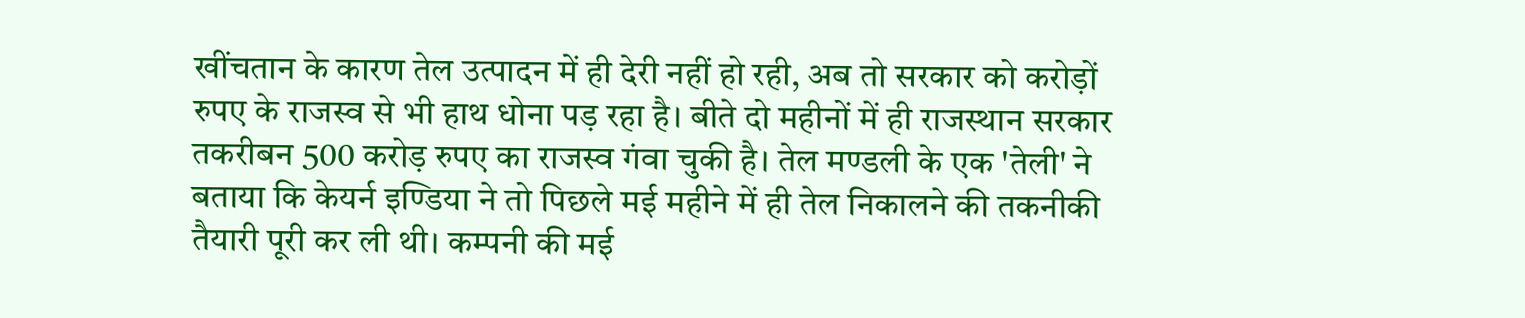खींचतान के कारण तेल उत्पादन में ही देरी नहीं हो रही, अब तो सरकार को करोड़ों रुपए के राजस्व से भी हाथ धोना पड़ रहा है। बीते दो महीनों में ही राजस्थान सरकार तकरीबन 500 करोड़ रुपए का राजस्व गंवा चुकी है। तेल मण्डली के एक 'तेली' ने बताया कि केयर्न इण्डिया ने तो पिछले मई महीने में ही तेल निकालने की तकनीकी तैयारी पूरी कर ली थी। कम्पनी की मई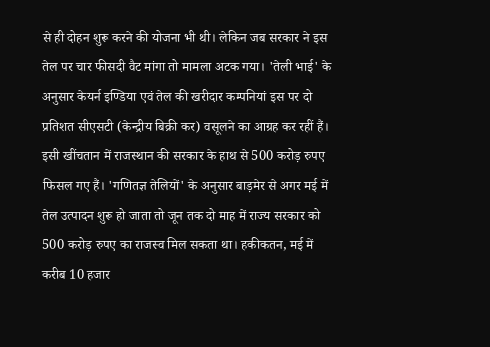से ही दोहन शुरू करने की योजना भी थी। लेकिन जब सरकार ने इस तेल पर चार फीसदी वैट मांगा तो मामला अटक गया। 'तेली भाई' के अनुसार केयर्न इण्डिया एवं तेल की खरीदार कम्पनियां इस पर दो प्रतिशत सीएसटी (केन्द्रीय बिक्री कर) वसूलने का आग्रह कर रहीं हैं।
इसी खींचतान में राजस्थान की सरकार के हाथ से 500 करोड़ रुपए फिसल गए हैं। 'गणितज्ञ तेलियों' के अनुसार बाड़मेर से अगर मई में तेल उत्पादन शुरू हो जाता तो जून तक दो माह में राज्य सरकार को 500 करोड़ रुपए का राजस्व मिल सकता था। हकीकतन, मई में करीब 10 हजार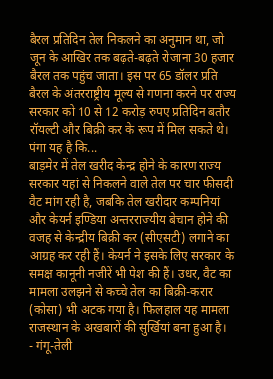बैरल प्रतिदिन तेल निकलने का अनुमान था, जो जून के आखिर तक बढ़ते-बढ़ते रोजाना 30 हजार बैरल तक पहुंच जाता। इस पर 65 डॉलर प्रति बैरल के अंतरराष्ट्रीय मूल्य से गणना करने पर राज्य सरकार को 10 से 12 करोड़ रुपए प्रतिदिन बतौर रॉयल्टी और बिक्री कर के रूप में मिल सकते थे।
पंगा यह है कि...
बाड़मेर में तेल खरीद केन्द्र होने के कारण राज्य सरकार यहां से निकलने वाले तेल पर चार फीसदी वैट मांग रही है, जबकि तेल खरीदार कम्पनियां और केयर्न इण्डिया अन्तरराज्यीय बेचान होने की वजह से केन्द्रीय बिक्री कर (सीएसटी) लगाने का आग्रह कर रही हैं। केयर्न ने इसके लिए सरकार के समक्ष कानूनी नजीरें भी पेश की हैं। उधर, वैट का मामला उलझने से कच्चे तेल का बिक्री-करार (कोसा) भी अटक गया है। फिलहाल यह मामला राजस्थान के अखबारों की सुर्खियां बना हुआ है।
- गंगू-तेली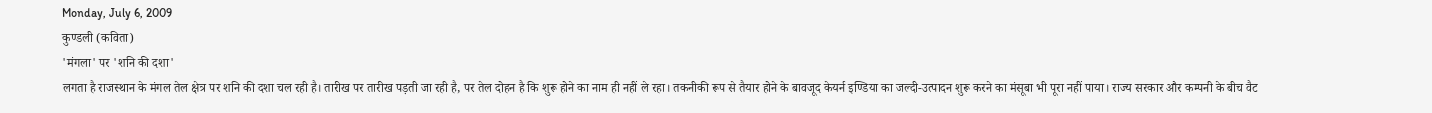Monday, July 6, 2009
कुण्डली (कविता)
'मंगला' पर 'शनि की दशा'
लगता है राजस्थान के मंगल तेल क्षेत्र पर शनि की दशा चल रही है। तारीख पर तारीख पड़ती जा रही है, पर तेल दोहन है कि शुरू होने का नाम ही नहीं ले रहा। तकनीकी रूप से तैयार होने के बावजूद केयर्न इण्डिया का जल्दी-उत्पादन शुरू करने का मंसूबा भी पूरा नहीं पाया। राज्य सरकार और कम्पनी के बीच वैट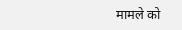मामले को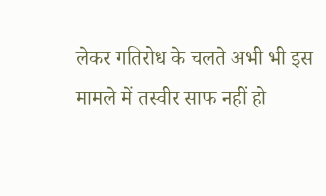लेकर गतिरोध के चलते अभी भी इस मामले में तस्वीर साफ नहीं हो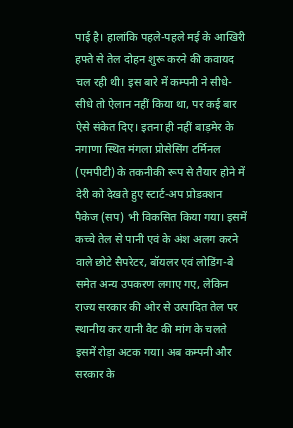पाई है। हालांकि पहले-पहले मई के आखिरी हफ्ते से तेल दोहन शुरू करने की कवायद चल रही थी। इस बारे में कम्पनी ने सीधे-सीधे तो ऐलान नहीं किया था, पर कई बार ऐसे संकेत दिए। इतना ही नहीं बाड़मेर के नगाणा स्थित मंगला प्रोसेसिंग टर्मिनल (एमपीटी) के तकनीकी रूप से तैयार होने में देरी को देखते हुए स्टार्ट-अप प्रोडक्शन पैकेज (सप) भी विकसित किया गया। इसमें कच्चे तेल से पानी एवं के अंश अलग करने वाले छोटे सैपरेटर, बॉयलर एवं लोडिंग-बे समेत अन्य उपकरण लगाए गए, लेकिन राज्य सरकार की ओर से उत्पादित तेल पर स्थानीय कर यानी वैट की मांग के चलते इसमें रोड़ा अटक गया। अब कम्पनी और सरकार के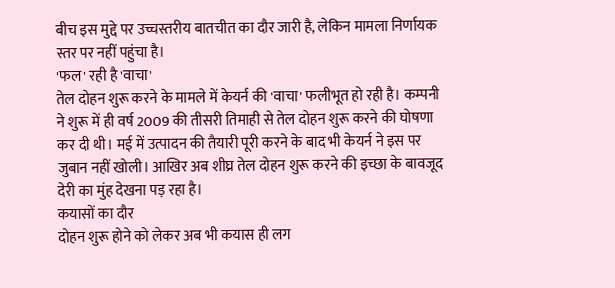बीच इस मुद्दे पर उच्चस्तरीय बातचीत का दौर जारी है, लेकिन मामला निर्णायक स्तर पर नहीं पहुंचा है।
'फल' रही है 'वाचा'
तेल दोहन शुरू करने के मामले में केयर्न की 'वाचा' फलीभूत हो रही है। कम्पनी ने शुरू में ही वर्ष 2009 की तीसरी तिमाही से तेल दोहन शुरू करने की घोषणा कर दी थी। मई में उत्पादन की तैयारी पूरी करने के बाद भी केयर्न ने इस पर जुबान नहीं खोली। आखिर अब शीघ्र तेल दोहन शुरू करने की इच्छा के बावजूद देरी का मुंह देखना पड़ रहा है।
कयासों का दौर
दोहन शुरू होने को लेकर अब भी कयास ही लग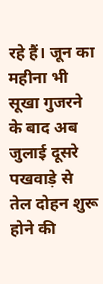रहे हैं। जून का महीना भी सूखा गुजरने के बाद अब जुलाई दूसरे पखवाड़े से तेल दोहन शुरू होने की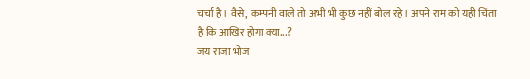चर्चा है। वैसे, कम्पनी वाले तो अभी भी कुछ नहीं बोल रहे। अपने राम को यही चिंता है कि आखिर होगा क्या...?
जय राजा भोज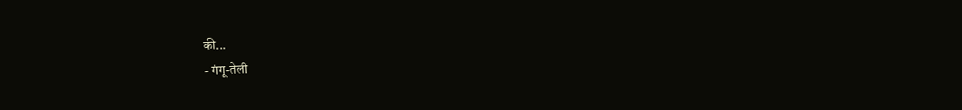की...
- गंगू-तेली